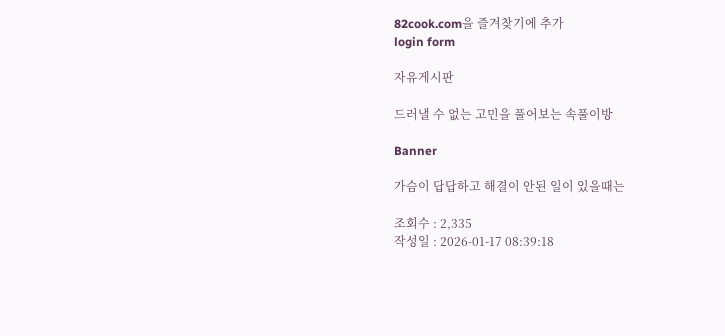82cook.com을 즐겨찾기에 추가
login form

자유게시판

드러낼 수 없는 고민을 풀어보는 속풀이방

Banner

가슴이 답답하고 해결이 안된 일이 있을때는

조회수 : 2,335
작성일 : 2026-01-17 08:39:18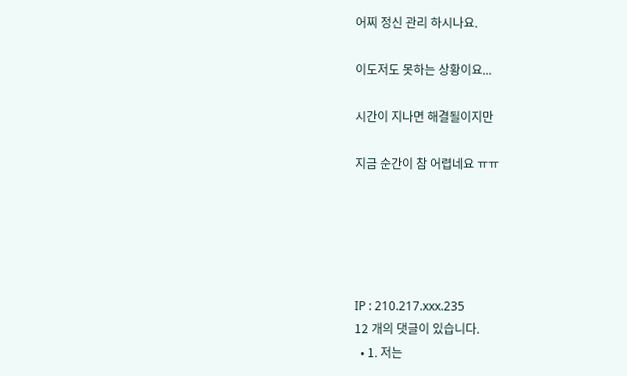어찌 정신 관리 하시나요.

이도저도 못하는 상황이요...

시간이 지나면 해결될이지만

지금 순간이 참 어렵네요 ㅠㅠ





IP : 210.217.xxx.235
12 개의 댓글이 있습니다.
  • 1. 저는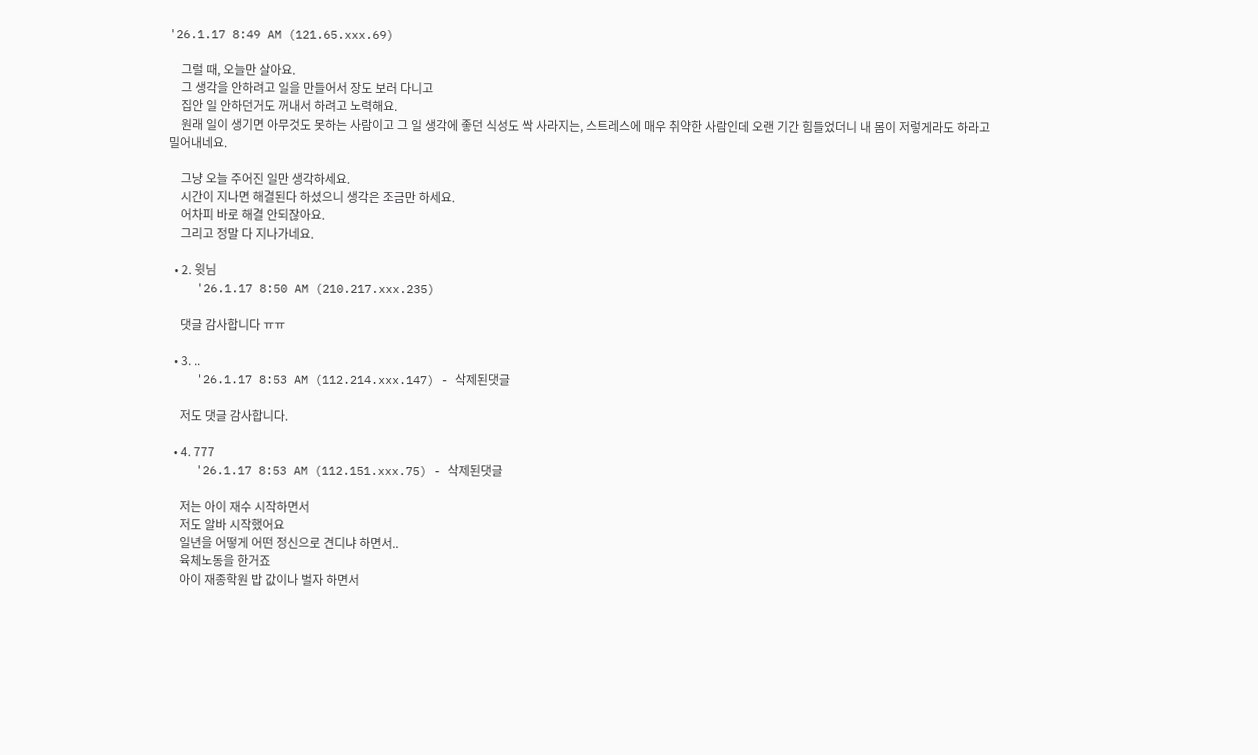'26.1.17 8:49 AM (121.65.xxx.69)

    그럴 때, 오늘만 살아요.
    그 생각을 안하려고 일을 만들어서 장도 보러 다니고
    집안 일 안하던거도 꺼내서 하려고 노력해요.
    원래 일이 생기면 아무것도 못하는 사람이고 그 일 생각에 좋던 식성도 싹 사라지는, 스트레스에 매우 취약한 사람인데 오랜 기간 힘들었더니 내 몸이 저렇게라도 하라고 밀어내네요.

    그냥 오늘 주어진 일만 생각하세요.
    시간이 지나면 해결된다 하셨으니 생각은 조금만 하세요.
    어차피 바로 해결 안되잖아요.
    그리고 정말 다 지나가네요.

  • 2. 윗님
    '26.1.17 8:50 AM (210.217.xxx.235)

    댓글 감사합니다 ㅠㅠ

  • 3. ..
    '26.1.17 8:53 AM (112.214.xxx.147) - 삭제된댓글

    저도 댓글 감사합니다.

  • 4. 777
    '26.1.17 8:53 AM (112.151.xxx.75) - 삭제된댓글

    저는 아이 재수 시작하면서
    저도 알바 시작했어요
    일년을 어떻게 어떤 정신으로 견디냐 하면서..
    육체노동을 한거죠
    아이 재종학원 밥 값이나 벌자 하면서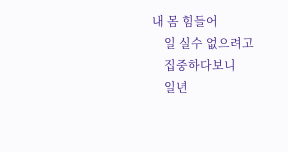내 몸 힘들어
    일 실수 없으려고
    집중하다보니
    일년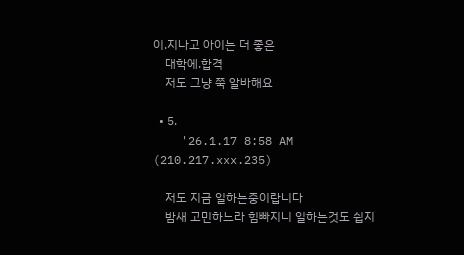이.지나고 아이는 더 좋은
    대학에.합격
    저도 그냥 쭉 알바해요

  • 5.
    '26.1.17 8:58 AM (210.217.xxx.235)

    저도 지금 일하는중이랍니다
    밤새 고민하느라 힘빠지니 일하는것도 쉽지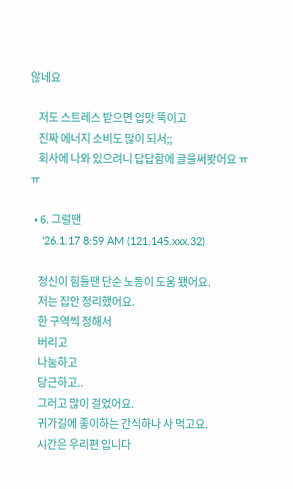않네요

    저도 스트레스 받으면 입맛 뚝이고
    진짜 에너지 소비도 많이 되서;;
    회사에 나와 있으려니 답답함에 글을써봣어요 ㅠㅠ

  • 6. 그럴땐
    '26.1.17 8:59 AM (121.145.xxx.32)

    정신이 힘들땐 단순 노동이 도움 됐어요.
    저는 집안 정리했어요.
    한 구역씩 정해서
    버리고
    나눔하고
    당근하고..
    그러고 많이 걸었어요.
    귀가길에 좋이하는 간식하나 사 먹고요.
    시간은 우리편 입니다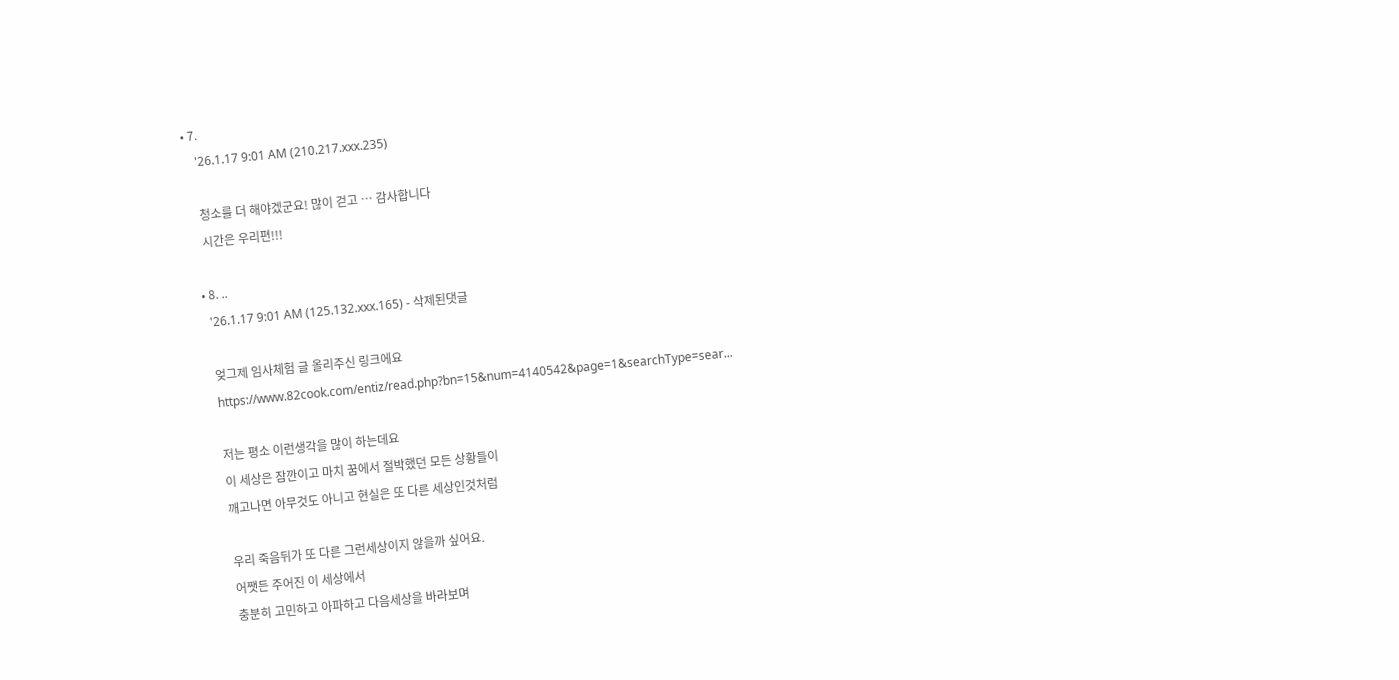• 7.
    '26.1.17 9:01 AM (210.217.xxx.235)

    청소를 더 해야겠군요! 많이 걷고 … 감사합니다
    시간은 우리편!!!

  • 8. ..
    '26.1.17 9:01 AM (125.132.xxx.165) - 삭제된댓글

    엊그제 임사체험 글 올리주신 링크에요
    https://www.82cook.com/entiz/read.php?bn=15&num=4140542&page=1&searchType=sear...

    저는 평소 이런생각을 많이 하는데요
    이 세상은 잠깐이고 마치 꿈에서 절박했던 모든 상황들이
    깨고나면 아무것도 아니고 현실은 또 다른 세상인것처럼

    우리 죽음뒤가 또 다른 그런세상이지 않을까 싶어요.
    어쨋든 주어진 이 세상에서
    충분히 고민하고 아파하고 다음세상을 바라보며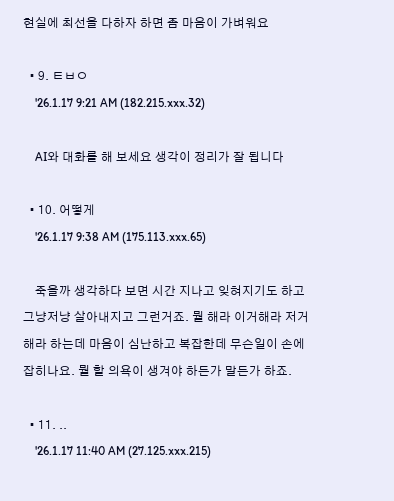현실에 최선을 다하자 하면 좀 마음이 가벼워요

  • 9. ㅌㅂㅇ
    '26.1.17 9:21 AM (182.215.xxx.32)

    AI와 대화를 해 보세요 생각이 정리가 잘 됩니다

  • 10. 어떻게
    '26.1.17 9:38 AM (175.113.xxx.65)

    죽을까 생각하다 보면 시간 지나고 잊혀지기도 하고 그냥저냥 살아내지고 그런거죠. 뭘 해라 이거해라 저거해라 하는데 마음이 심난하고 복잡한데 무슨일이 손에 잡히나요. 뭘 할 의욕이 생겨야 하든가 말든가 하죠.

  • 11. ..
    '26.1.17 11:40 AM (27.125.xxx.215)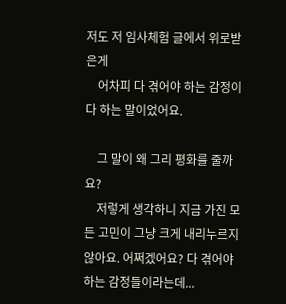저도 저 임사체험 글에서 위로받은게
    어차피 다 겪어야 하는 감정이다 하는 말이었어요.

    그 말이 왜 그리 평화를 줄까요?
    저렇게 생각하니 지금 가진 모든 고민이 그냥 크게 내리누르지 않아요. 어쩌겠어요? 다 겪어야 하는 감정들이라는데...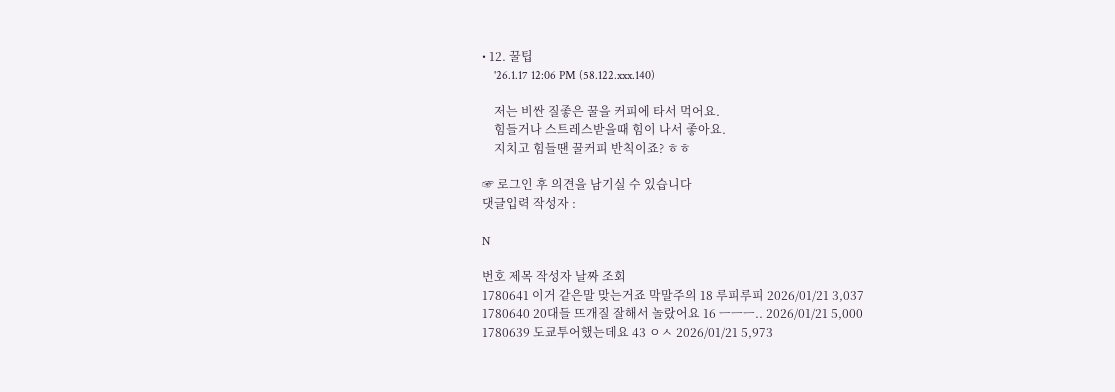• 12. 꿀팁
    '26.1.17 12:06 PM (58.122.xxx.140)

    저는 비싼 질좋은 꿀을 커피에 타서 먹어요.
    힘들거나 스트레스받을때 힘이 나서 좋아요.
    지치고 힘들땐 꿀커피 반칙이죠? ㅎㅎ

☞ 로그인 후 의견을 남기실 수 있습니다
댓글입력 작성자 :

N

번호 제목 작성자 날짜 조회
1780641 이거 같은말 맞는거죠 막말주의 18 루피루피 2026/01/21 3,037
1780640 20대들 뜨개질 잘해서 놀랐어요 16 ㅡㅡㅡ.. 2026/01/21 5,000
1780639 도쿄투어했는데요 43 ㅇㅅ 2026/01/21 5,973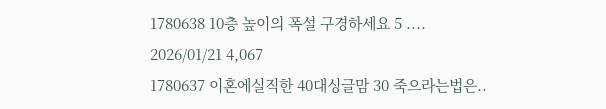1780638 10층 높이의 폭설 구경하세요 5 .... 2026/01/21 4,067
1780637 이혼에실직한 40대싱글맘 30 죽으라는법은..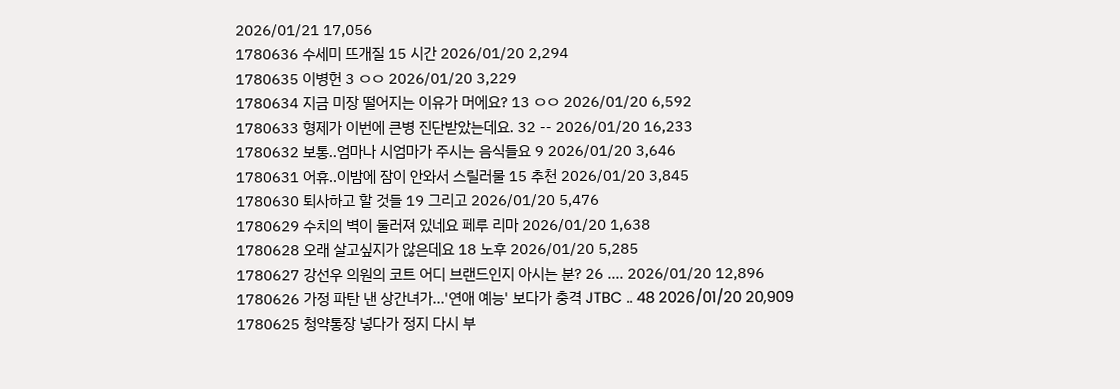2026/01/21 17,056
1780636 수세미 뜨개질 15 시간 2026/01/20 2,294
1780635 이병헌 3 ㅇㅇ 2026/01/20 3,229
1780634 지금 미장 떨어지는 이유가 머에요? 13 ㅇㅇ 2026/01/20 6,592
1780633 형제가 이번에 큰병 진단받았는데요. 32 -- 2026/01/20 16,233
1780632 보통..엄마나 시엄마가 주시는 음식들요 9 2026/01/20 3,646
1780631 어휴..이밤에 잠이 안와서 스릴러물 15 추천 2026/01/20 3,845
1780630 퇴사하고 할 것들 19 그리고 2026/01/20 5,476
1780629 수치의 벽이 둘러져 있네요 페루 리마 2026/01/20 1,638
1780628 오래 살고싶지가 않은데요 18 노후 2026/01/20 5,285
1780627 강선우 의원의 코트 어디 브랜드인지 아시는 분? 26 .... 2026/01/20 12,896
1780626 가정 파탄 낸 상간녀가...'연애 예능' 보다가 충격 JTBC .. 48 2026/01/20 20,909
1780625 청약통장 넣다가 정지 다시 부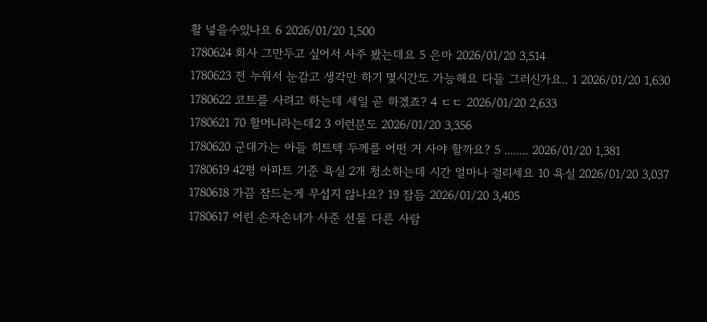활 넣을수있나요 6 2026/01/20 1,500
1780624 회사 그만두고 싶어서 사주 봤는데요 5 은마 2026/01/20 3,514
1780623 전 누워서 눈감고 생각만 하기 몇시간도 가능해요 다들 그러신가요.. 1 2026/01/20 1,630
1780622 코트를 사려고 하는데 세일 곧 하겠죠? 4 ㄷㄷ 2026/01/20 2,633
1780621 70 할머니라는데2 3 이런분도 2026/01/20 3,356
1780620 군대가는 아들 히트텍 두께를 어떤 거 사야 할까요? 5 ........ 2026/01/20 1,381
1780619 42평 아파트 기준 욕실 2개 청소하는데 시간 얼마나 걸리세요 10 욕실 2026/01/20 3,037
1780618 가끔 잠드는게 무섭지 않나요? 19 잠듬 2026/01/20 3,405
1780617 어린 손자손녀가 사준 선물 다른 사람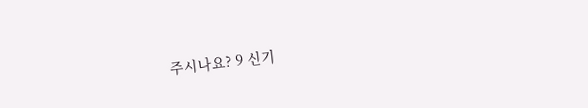주시나요? 9 신기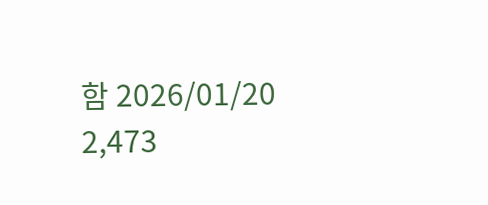함 2026/01/20 2,473